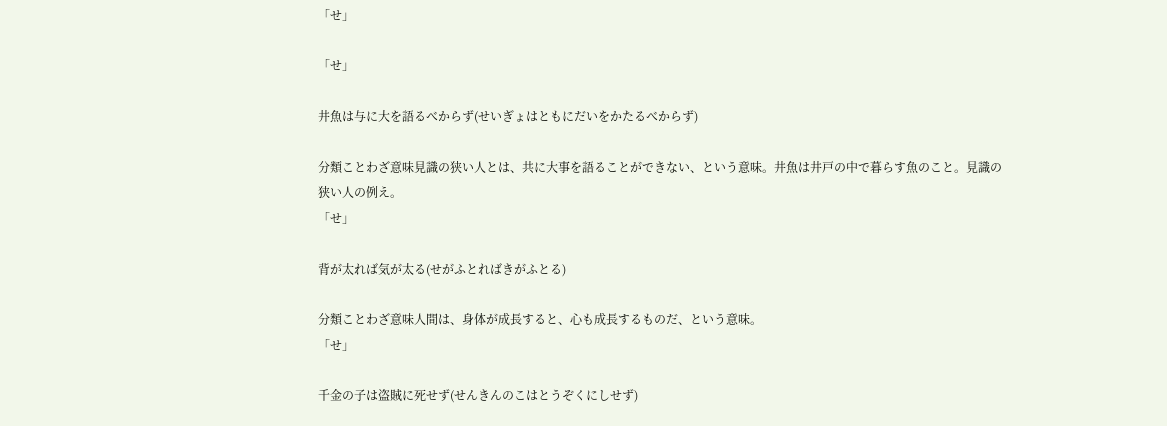「せ」

「せ」

井魚は与に大を語るべからず(せいぎょはともにだいをかたるべからず)

分類ことわざ意味見識の狭い人とは、共に大事を語ることができない、という意味。井魚は井戸の中で暮らす魚のこと。見識の狭い人の例え。
「せ」

背が太れば気が太る(せがふとればきがふとる)

分類ことわざ意味人間は、身体が成長すると、心も成長するものだ、という意味。
「せ」

千金の子は盗賊に死せず(せんきんのこはとうぞくにしせず)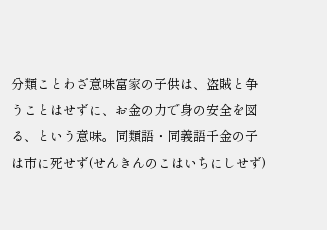分類ことわざ意味富家の子供は、盗賊と争うことはせずに、お金の力で身の安全を図る、という意味。同類語・同義語千金の子は市に死せず(せんきんのこはいちにしせず)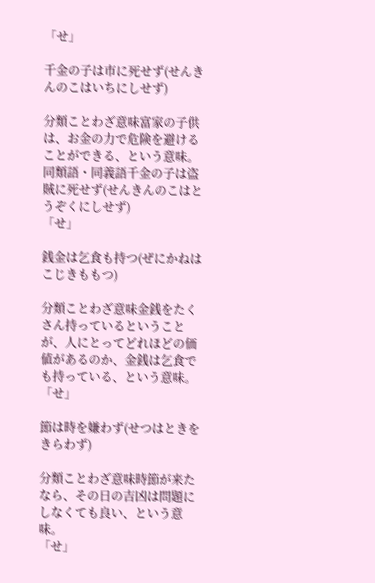「せ」

千金の子は市に死せず(せんきんのこはいちにしせず)

分類ことわざ意味富家の子供は、お金の力で危険を避けることができる、という意味。同類語・同義語千金の子は盗賊に死せず(せんきんのこはとうぞくにしせず)
「せ」

銭金は乞食も持つ(ぜにかねはこじきももつ)

分類ことわざ意味金銭をたくさん持っているということが、人にとってどれほどの価値があるのか、金銭は乞食でも持っている、という意味。
「せ」

節は時を嫌わず(せつはときをきらわず)

分類ことわざ意味時節が来たなら、その日の吉凶は問題にしなくても良い、という意味。
「せ」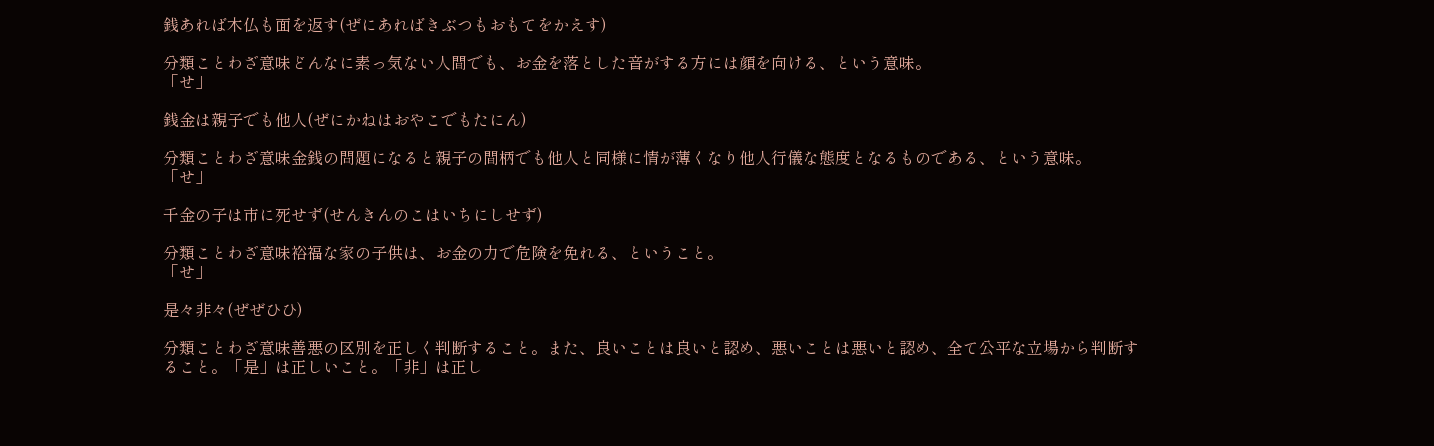銭あれば木仏も面を返す(ぜにあればきぶつもおもてをかえす)

分類ことわざ意味どんなに素っ気ない人間でも、お金を落とした音がする方には顔を向ける、という意味。
「せ」

銭金は親子でも他人(ぜにかねはおやこでもたにん)

分類ことわざ意味金銭の問題になると親子の間柄でも他人と同様に情が薄くなり他人行儀な態度となるものである、という意味。
「せ」

千金の子は市に死せず(せんきんのこはいちにしせず)

分類ことわざ意味裕福な家の子供は、お金の力で危険を免れる、ということ。
「せ」

是々非々(ぜぜひひ)

分類ことわざ意味善悪の区別を正しく判断すること。また、良いことは良いと認め、悪いことは悪いと認め、全て公平な立場から判断すること。「是」は正しいこと。「非」は正し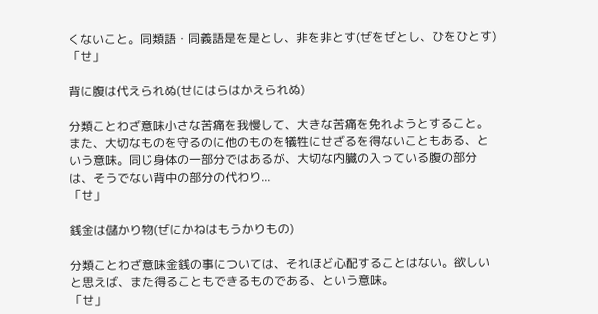くないこと。同類語・同義語是を是とし、非を非とす(ぜをぜとし、ひをひとす)
「せ」

背に腹は代えられぬ(せにはらはかえられぬ)

分類ことわざ意味小さな苦痛を我慢して、大きな苦痛を免れようとすること。また、大切なものを守るのに他のものを犠牲にせざるを得ないこともある、という意味。同じ身体の一部分ではあるが、大切な内臓の入っている腹の部分は、そうでない背中の部分の代わり...
「せ」

銭金は儲かり物(ぜにかねはもうかりもの)

分類ことわざ意味金銭の事については、それほど心配することはない。欲しいと思えば、また得ることもできるものである、という意味。
「せ」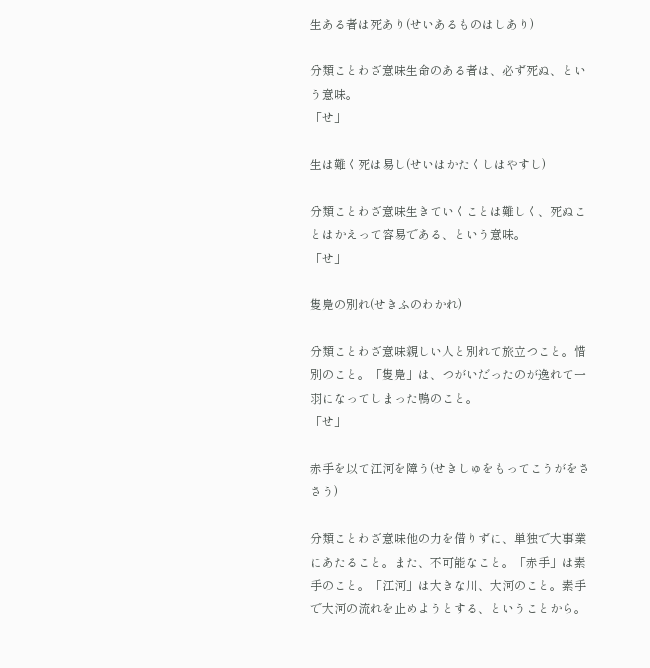生ある者は死あり(せいあるものはしあり)

分類ことわざ意味生命のある者は、必ず死ぬ、という意味。
「せ」

生は難く死は易し(せいはかたくしはやすし)

分類ことわざ意味生きていくことは難しく、死ぬことはかえって容易である、という意味。
「せ」

隻鳧の別れ(せきふのわかれ)

分類ことわざ意味親しい人と別れて旅立つこと。惜別のこと。「隻鳧」は、つがいだったのが逸れて一羽になってしまった鴨のこと。
「せ」

赤手を以て江河を障う(せきしゅをもってこうがをささう)

分類ことわざ意味他の力を借りずに、単独で大事業にあたること。また、不可能なこと。「赤手」は素手のこと。「江河」は大きな川、大河のこと。素手で大河の流れを止めようとする、ということから。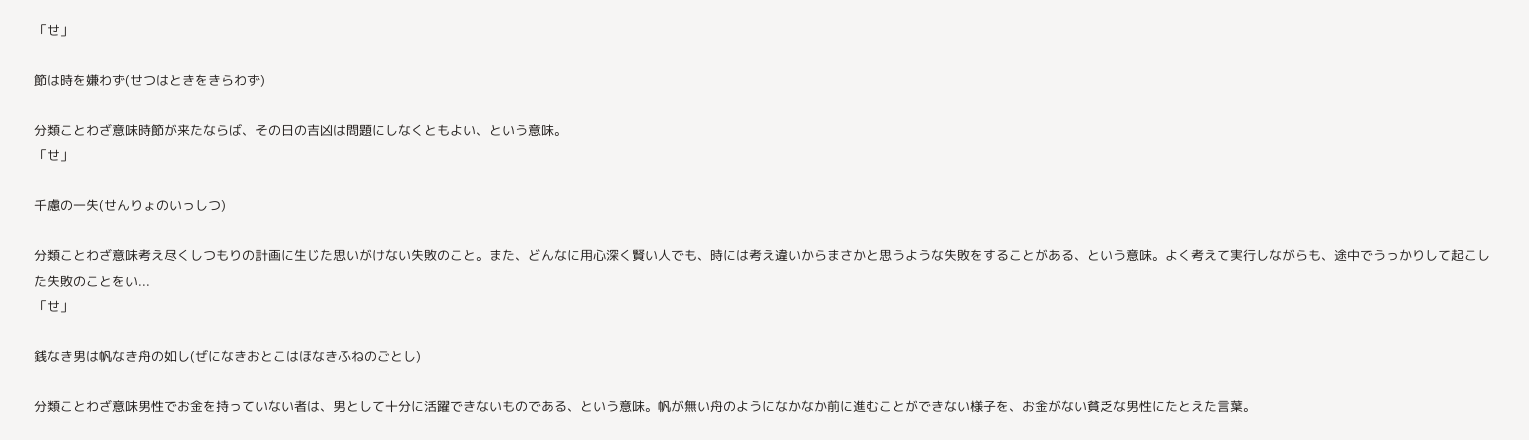「せ」

節は時を嫌わず(せつはときをきらわず)

分類ことわざ意味時節が来たならば、その日の吉凶は問題にしなくともよい、という意味。
「せ」

千慮の一失(せんりょのいっしつ)

分類ことわざ意味考え尽くしつもりの計画に生じた思いがけない失敗のこと。また、どんなに用心深く賢い人でも、時には考え違いからまさかと思うような失敗をすることがある、という意味。よく考えて実行しながらも、途中でうっかりして起こした失敗のことをい...
「せ」

銭なき男は帆なき舟の如し(ぜになきおとこはほなきふねのごとし)

分類ことわざ意味男性でお金を持っていない者は、男として十分に活躍できないものである、という意味。帆が無い舟のようになかなか前に進むことができない様子を、お金がない貧乏な男性にたとえた言葉。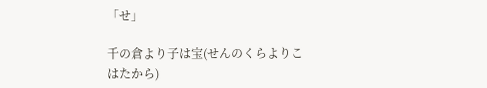「せ」

千の倉より子は宝(せんのくらよりこはたから)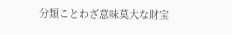分類ことわざ意味莫大な財宝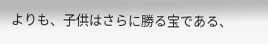よりも、子供はさらに勝る宝である、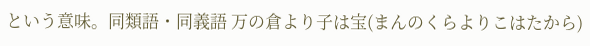という意味。同類語・同義語 万の倉より子は宝(まんのくらよりこはたから)